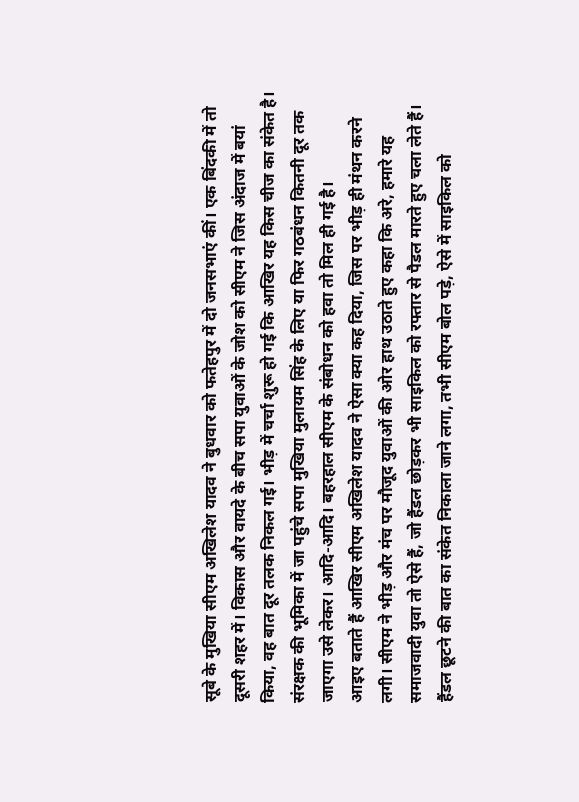सूबे के मुखिया सीएम अखिलेश यादव ने बुधवार को फतेहपुर में दो जनसभाएं कीं। एक बिंदकी में तो दूसरी शहर में। विकास और वायदे के बीच सपा युवाओं के जोश को सीएम ने जिस अंदाज में बयां किया, वह बात दूर तलक निकल गई। भीड़ में चर्चा शुरू हो गई कि आखिर यह किस चीज का संकेत है। संरक्षक की भूमिका में जा पहुंचे सपा मुखिया मुलायम सिंह के लिए या फिर गठबंधन कितनी दूर तक जाएगा उसे लेकर। आदि-आदि। बहरहाल सीएम के संबोधन को हवा तो मिल ही गई है।
आइए बताते हैं आखिर सीएम अखिलेश यादव ने ऐसा क्या कह दिया, जिस पर भीड़ ही मंथन करने लगी। सीएम ने भीड़ और मंच पर मौजूद युवाओं की ओर हाथ उठाते हुए कहा कि अरे, हमारे यह समाजवादी युवा तो ऐसे हैं, जो हैंडल छोड़कर भी साइकिल को रफ्तार से पैडल मारते हुए चला लेते हैं। हैंडल छूटने की बात का संकेत निकाला जाने लगा, तभी सीएम बोल पड़े, ऐसे में साइकिल को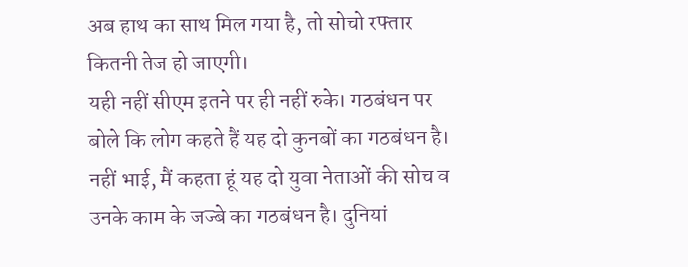अब हाथ का साथ मिल गया है, तो सोचो रफ्तार कितनी तेज हो जाएगी।
यही नहीं सीएम इतने पर ही नहीं रुके। गठबंधन पर बोले कि लोग कहते हैं यह दो कुनबों का गठबंधन है। नहीं भाई, मैं कहता हूं यह दो युवा नेताओं की सोच व उनके काम के जज्बे का गठबंधन है। दुनियां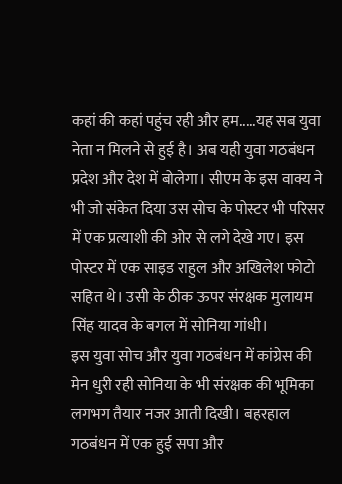कहां की कहां पहुंच रही और हम.....यह सब युवा नेता न मिलने से हुई है। अब यही युवा गठबंधन प्रदेश और देश में बोलेगा। सीएम के इस वाक्य ने भी जो संकेत दिया उस सोच के पोस्टर भी परिसर में एक प्रत्याशी की ओर से लगे देखे गए। इस पोस्टर में एक साइड राहुल और अखिलेश फोटो सहित थे। उसी के ठीक ऊपर संरक्षक मुलायम सिंह यादव के बगल में सोनिया गांधी।
इस युवा सोच और युवा गठबंधन में कांग्रेस की मेन धुरी रही सोनिया के भी संरक्षक की भूमिका लगभग तैयार नजर आती दिखी। बहरहाल गठबंधन में एक हुई सपा और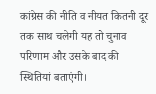कांग्रेस की नीति व नीयत कितनी दूर तक साथ चलेगी यह तो चुनाव परिणाम और उसके बाद की स्थितियां बताएंगी।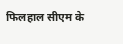फिलहाल सीएम के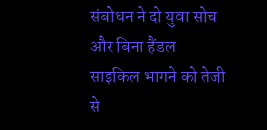संबोधन ने दो युवा सोच और बिना हैंडल साइकिल भागने को तेजी से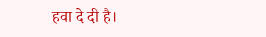हवा दे दी है।